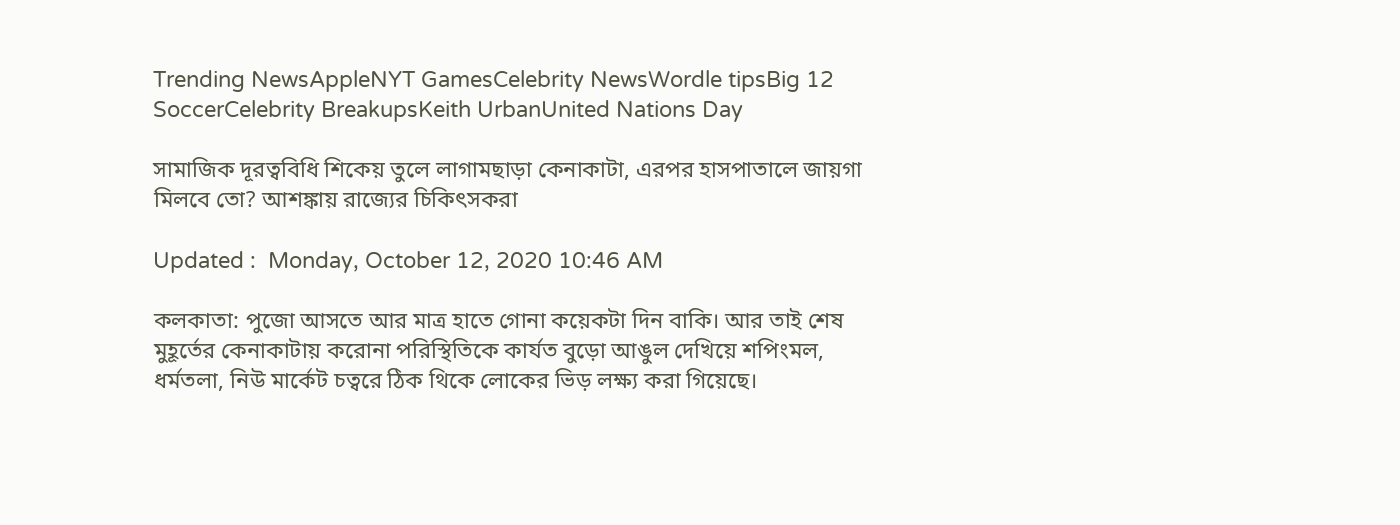Trending NewsAppleNYT GamesCelebrity NewsWordle tipsBig 12 SoccerCelebrity BreakupsKeith UrbanUnited Nations Day

সামাজিক দূরত্ববিধি শিকেয় তুলে লাগামছাড়া কেনাকাটা, এরপর হাসপাতালে জায়গা মিলবে তো? আশঙ্কায় রাজ্যের চিকিৎসকরা

Updated :  Monday, October 12, 2020 10:46 AM

কলকাতা: পুজো আসতে আর মাত্র হাতে গোনা কয়েকটা দিন বাকি। আর তাই শেষ মুহূর্তের কেনাকাটায় করোনা পরিস্থিতিকে কার্যত বুড়ো আঙুল দেখিয়ে শপিংমল, ধর্মতলা, নিউ মার্কেট চত্বরে ঠিক থিকে লোকের ভিড় লক্ষ্য করা গিয়েছে।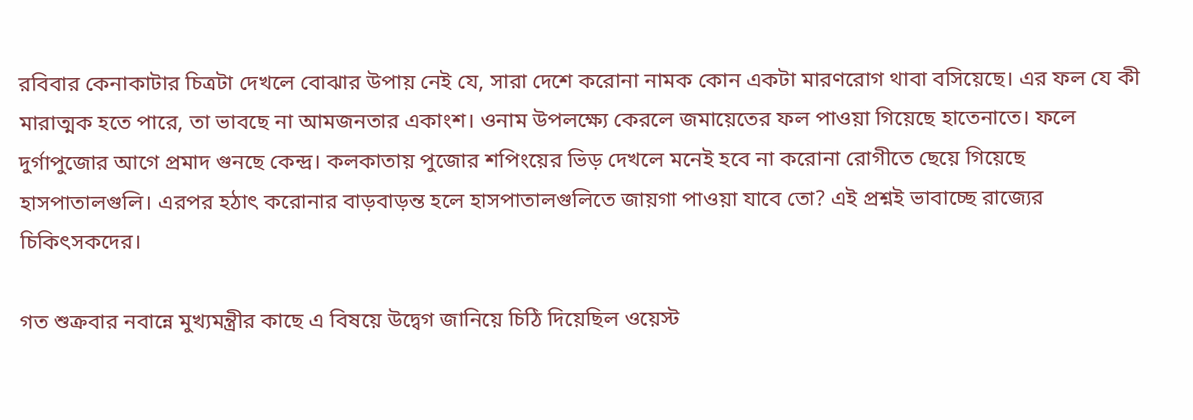রবিবার কেনাকাটার চিত্রটা দেখলে বোঝার উপায় নেই যে, সারা দেশে করোনা নামক কোন একটা মারণরোগ থাবা বসিয়েছে। এর ফল যে কী মারাত্মক হতে পারে, তা ভাবছে না আমজনতার একাংশ। ওনাম উপলক্ষ্যে কেরলে জমায়েতের ফল পাওয়া গিয়েছে হাতেনাতে। ফলে দুর্গাপুজোর আগে প্রমাদ গুনছে কেন্দ্র। কলকাতায় পুজোর শপিংয়ের ভিড় দেখলে মনেই হবে না করোনা রোগীতে ছেয়ে গিয়েছে হাসপাতালগুলি। এরপর হঠাৎ করোনার বাড়বাড়ন্ত হলে হাসপাতালগুলিতে জায়গা পাওয়া যাবে তো? এই প্রশ্নই ভাবাচ্ছে রাজ্যের চিকিৎসকদের।

গত শুক্রবার নবান্নে মুখ্যমন্ত্রীর কাছে এ বিষয়ে উদ্বেগ জানিয়ে চিঠি দিয়েছিল ওয়েস্ট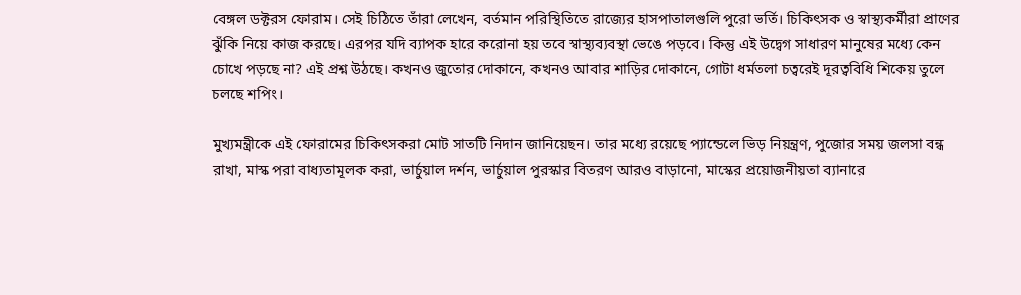বেঙ্গল ডক্টরস ফোরাম। সেই চিঠিতে তাঁরা লেখেন, বর্তমান পরিস্থিতিতে রাজ্যের হাসপাতালগুলি পুরো ভর্তি। চিকিৎসক ও স্বাস্থ্যকর্মীরা প্রাণের ঝুঁকি নিয়ে কাজ করছে। এরপর যদি ব্যাপক হারে করোনা হয় তবে স্বাস্থ্যব্যবস্থা ভেঙে পড়বে। কিন্তু এই উদ্বেগ সাধারণ মানুষের মধ্যে কেন চোখে পড়ছে না? এই প্রশ্ন উঠছে। কখনও জুতোর দোকানে, কখনও আবার শাড়ির দোকানে, গোটা ধর্মতলা চত্বরেই দূরত্ববিধি শিকেয় তুলে চলছে শপিং।

মুখ্যমন্ত্রীকে এই ফোরামের চিকিৎসকরা মোট সাতটি নিদান জানিয়েছন। তার মধ্যে রয়েছে প্যান্ডেলে ভিড় নিয়ন্ত্রণ, পুজোর সময় জলসা বন্ধ রাখা, মাস্ক পরা বাধ্যতামূলক করা, ভার্চুয়াল দর্শন, ভার্চুয়াল পুরস্কার বিতরণ আরও বাড়ানো, মাস্কের প্রয়োজনীয়তা ব্যানারে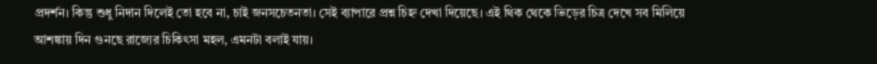প্রদর্শন। কিন্তু শুধু নিদান দিলেই তো হবে না, চাই জনসচেতনতা। সেই ব্যাপারে প্রশ্ন চিহ্ন দেখা দিয়েছে। এই থিক থেকে ভিড়ের চিত্র দেখে সব মিলিয়ে আশঙ্কায় দিন গুনছে রাজ্যের চিকিৎসা মহল, এমনটা বলাই যায়।